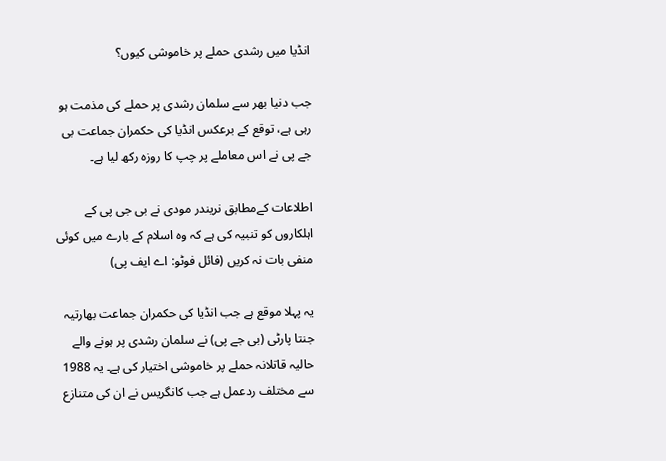انڈیا میں رشدی حملے پر خاموشی کیوں؟

جب دنیا بھر سے سلمان رشدی پر حملے کی مذمت ہو رہی ہے، توقع کے برعکس انڈیا کی حکمران جماعت بی جے پی نے اس معاملے پر چپ کا روزہ رکھ لیا ہے۔

اطلاعات کےمطابق نریندر مودی نے بی جی پی کے اہلکاروں کو تنبیہ کی ہے کہ وہ اسلام کے بارے میں کوئی منفی بات نہ کریں (فائل فوٹو: اے ایف پی)

یہ پہلا موقع ہے جب انڈیا کی حکمران جماعت بھارتیہ جنتا پارٹی (بی جے پی) نے سلمان رشدی پر ہونے والے حالیہ قاتلانہ حملے پر خاموشی اختیار کی ہے۔ یہ 1988 سے مختلف ردعمل ہے جب کانگریس نے ان کی متنازع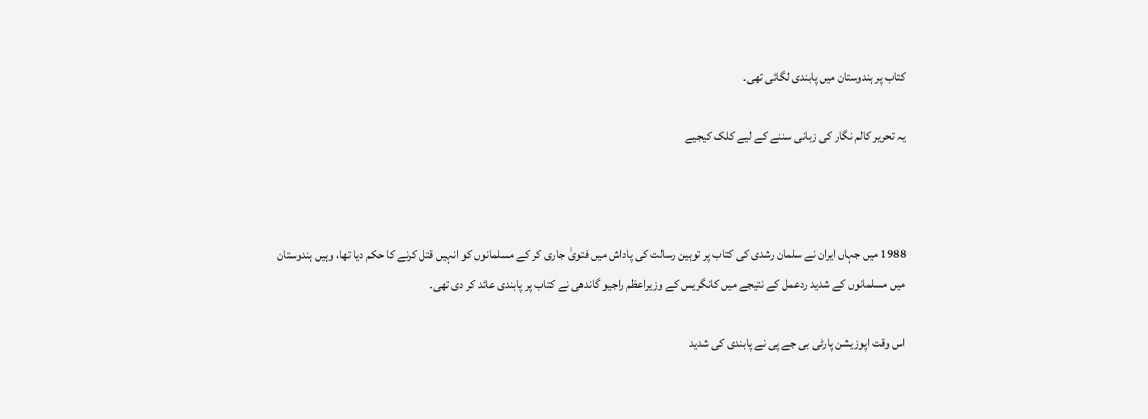کتاب پر ہندوستان میں پابندی لگائی تھی۔

یہ تحریر کالم نگار کی زبانی سننے کے لیے کلک کیجیے



1988 میں جہاں ایران نے سلمان رشدی کی کتاب پر توہین رسالت کی پاداش میں فتویٰ جاری کر کے مسلمانوں کو انہیں قتل کرنے کا حکم دیا تھا، وہیں ہندوستان میں مسلمانوں کے شدید ردعمل کے نتیجے میں کانگریس کے وزیراعظم راجیو گاندھی نے کتاب پر پابندی عائد کر دی تھی۔

اس وقت اپوزیشن پارٹی بی جے پی نے پابندی کی شدید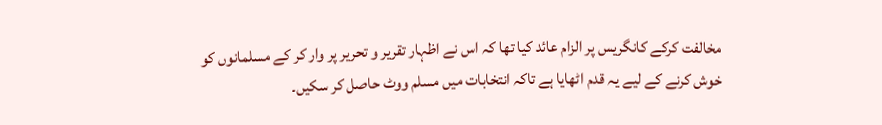مخالفت کرکے کانگریس پر الزام عائد کیا تھا کہ اس نے اظہار تقریر و تحریر پر وار کر کے مسلمانوں کو خوش کرنے کے لیے یہ قدم اٹھایا ہے تاکہ انتخابات میں مسلم ووٹ حاصل کر سکیں۔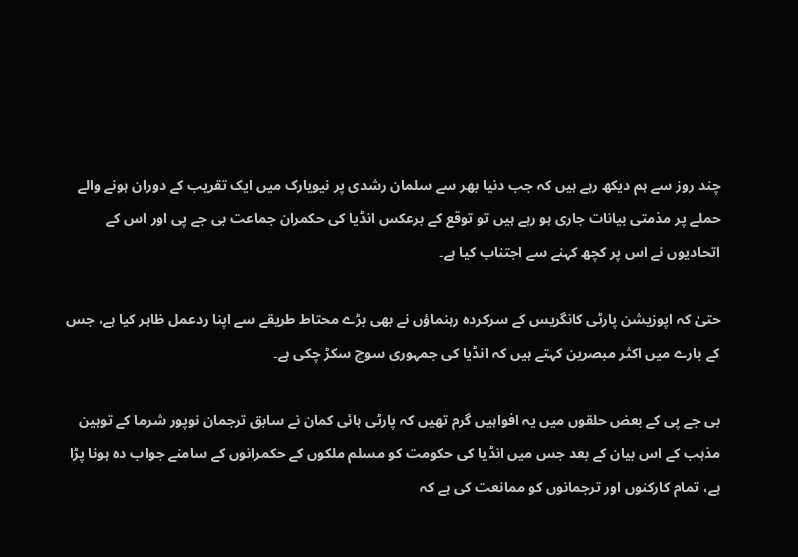چند روز سے ہم دیکھ رہے ہیں کہ جب دنیا بھر سے سلمان رشدی پر نیویارک میں ایک تقریب کے دوران ہونے والے حملے پر مذمتی بیانات جاری ہو رہے ہیں تو توقع کے برعکس انڈیا کی حکمران جماعت بی جے پی اور اس کے اتحادیوں نے اس پر کچھ کہنے سے اجتناب کیا ہے۔

حتیٰ کہ اپوزیشن پارٹی کانگریس کے سرکردہ رہنماؤں نے بھی بڑے محتاط طریقے سے اپنا ردعمل ظاہر کیا ہے، جس کے بارے میں اکثر مبصرین کہتے ہیں کہ انڈیا کی جمہوری سوچ سکڑ چکی ہے۔

بی جے پی کے بعض حلقوں میں یہ افواہیں گرم تھیں کہ پارٹی ہائی کمان نے سابق ترجمان نوپور شرما کے توہین مذہب کے اس بیان کے بعد جس میں انڈیا کی حکومت کو مسلم ملکوں کے حکمرانوں کے سامنے جواب دہ ہونا پڑا ہے، تمام کارکنوں اور ترجمانوں کو ممانعت کی ہے کہ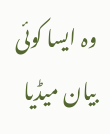وہ ایسا کوئی بیان میڈیا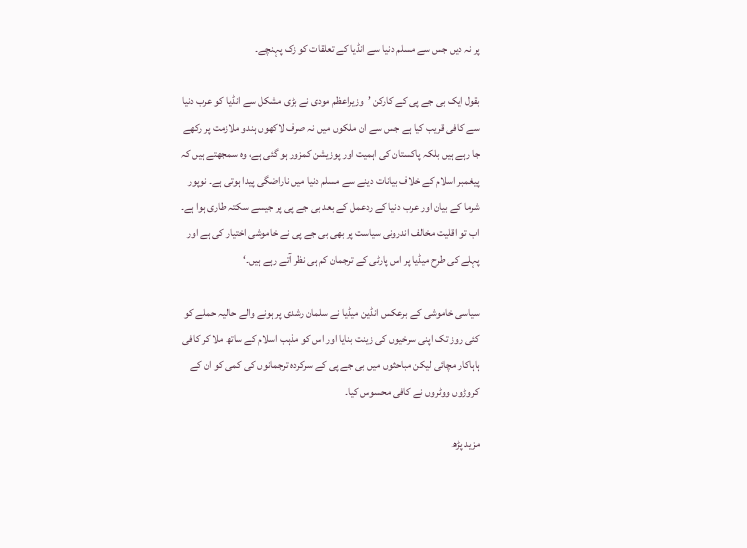پر نہ دیں جس سے مسلم دنیا سے انڈیا کے تعلقات کو زک پہنچے۔

بقول ایک بی جے پی کے کارکن ’وزیراعظم مودی نے بڑی مشکل سے انڈیا کو عرب دنیا سے کافی قریب کیا ہے جس سے ان ملکوں میں نہ صرف لاکھوں ہندو ملازمت پر رکھے جا رہے ہیں بلکہ پاکستان کی اہمیت اور پوزیشن کمزور ہو گئی ہے، وہ سمجھتے ہیں کہ پیغمبر اسلام کے خلاف بیانات دینے سے مسلم دنیا میں ناراضگی پیدا ہوتی ہے۔ نوپور شرما کے بیان اور عرب دنیا کے ردعمل کے بعد بی جے پی پر جیسے سکتہ طاری ہوا ہے۔ اب تو اقلیت مخالف اندرونی سیاست پر بھی بی جے پی نے خاموشی اختیار کی ہے اور پہلے کی طرح میڈیا پر اس پارٹی کے ترجمان کم ہی نظر آتے رہے ہیں۔‘

سیاسی خاموشی کے برعکس انڈین میڈیا نے سلمان رشدی پر ہونے والے حالیہ حملے کو کئی روز تک اپنی سرخیوں کی زینت بنایا اور اس کو مذہب اسلام کے ساتھ ملا کر کافی ہاہاکار مچائی لیکن مباحثوں میں بی جے پی کے سرکردہ ترجمانوں کی کمی کو ان کے کروڑوں ووٹروں نے کافی محسوس کیا۔

مزید پڑھ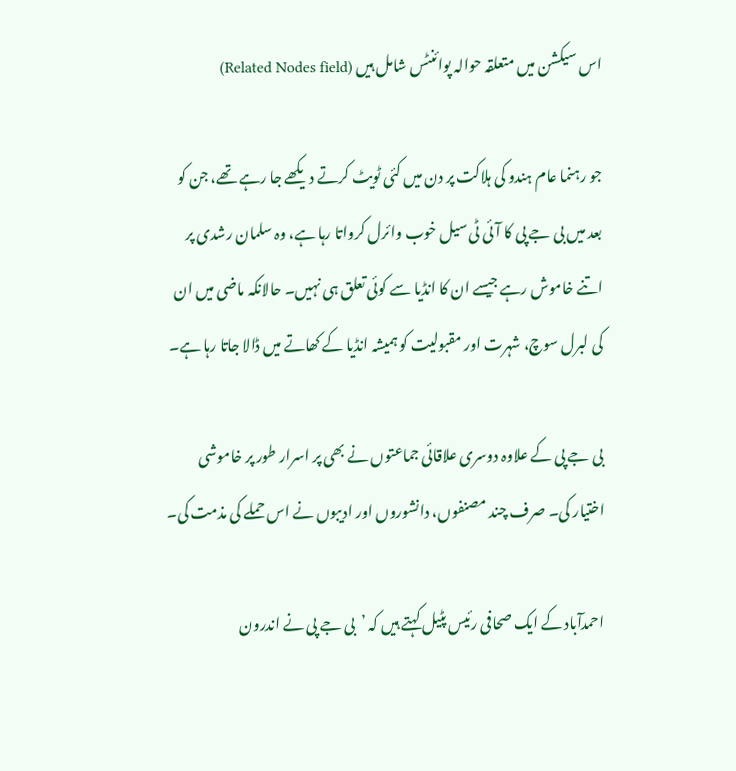اس سیکشن میں متعلقہ حوالہ پوائنٹس شامل ہیں (Related Nodes field)

جو رہنما عام ہندو کی ہلاکت پر دن میں کئی ٹویٹ کرتے دیکھے جا رہے تھے، جن کو بعد میں بی جے پی کا آئی ٹی سیل خوب وائرل کرواتا رہا ہے، وہ سلمان رشدی پر اتنے خاموش رہے جیسے ان کا انڈیا سے کوئی تعلق ہی نہیں۔ حالانکہ ماضی میں ان کی لبرل سوچ، شہرت اور مقبولیت کو ہمیشہ انڈیا کے کھاتے میں ڈالا جاتا رہا ہے۔

بی جے پی کے علاوہ دوسری علاقائی جماعتوں نے بھی پر اسرار طور پر خاموشی اختیار کی۔ صرف چند مصنفوں، دانشوروں اور ادیبوں نے اس حملے کی مذمت کی۔

احمدآباد کے ایک صحافی رئیس پٹیل کہتے ہیں کہ ’بی جے پی نے اندرون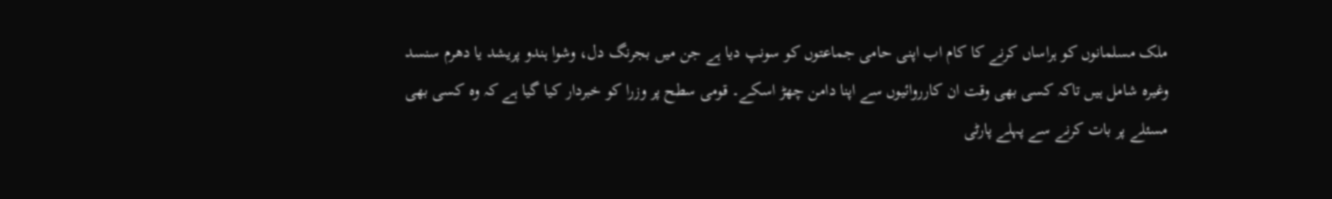ملک مسلمانوں کو ہراساں کرنے کا کام اب اپنی حامی جماعتوں کو سونپ دیا ہے جن میں بجرنگ دل، وشوا ہندو پریشد یا دھرم سنسد وغیرہ شامل ہیں تاکہ کسی بھی وقت ان کارروائیوں سے اپنا دامن چھڑ اسکے۔ قومی سطح پر وزرا کو خبردار کیا گیا ہے کہ وہ کسی بھی مسئلے پر بات کرنے سے پہلے پارٹی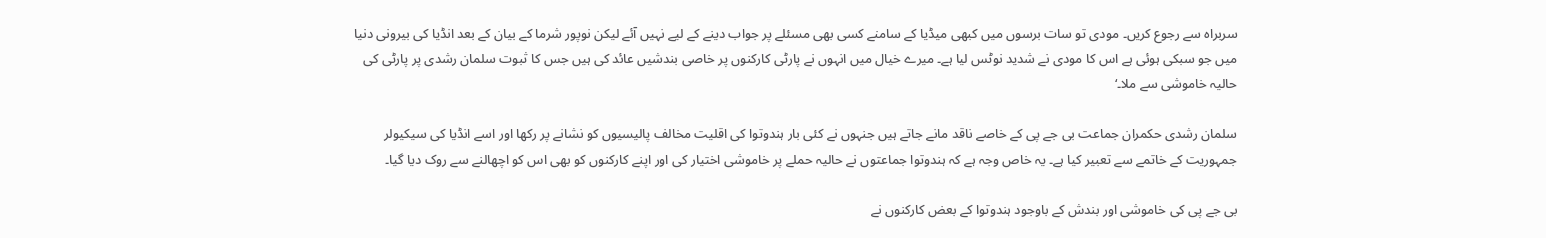سربراہ سے رجوع کریں۔ مودی تو سات برسوں میں کبھی میڈیا کے سامنے کسی بھی مسئلے پر جواب دینے کے لیے نہیں آئے لیکن نوپور شرما کے بیان کے بعد انڈیا کی بیرونی دنیا میں جو سبکی ہوئی ہے اس کا مودی نے شدید نوٹس لیا ہے۔ میرے خیال میں انہوں نے پارٹی کارکنوں پر خاصی بندشیں عائد کی ہیں جس کا ثبوت سلمان رشدی پر پارٹی کی حالیہ خاموشی سے ملا۔‘

سلمان رشدی حکمران جماعت بی جے پی کے خاصے ناقد مانے جاتے ہیں جنہوں نے کئی بار ہندوتوا کی اقلیت مخالف پالیسیوں کو نشانے پر رکھا اور اسے انڈیا کی سیکیولر جمہوریت کے خاتمے سے تعبیر کیا ہے۔ یہ خاص وجہ ہے کہ ہندوتوا جماعتوں نے حالیہ حملے پر خاموشی اختیار کی اور اپنے کارکنوں کو بھی اس کو اچھالنے سے روک دیا گیا۔

بی جے پی کی خاموشی اور بندش کے باوجود ہندوتوا کے بعض کارکنوں نے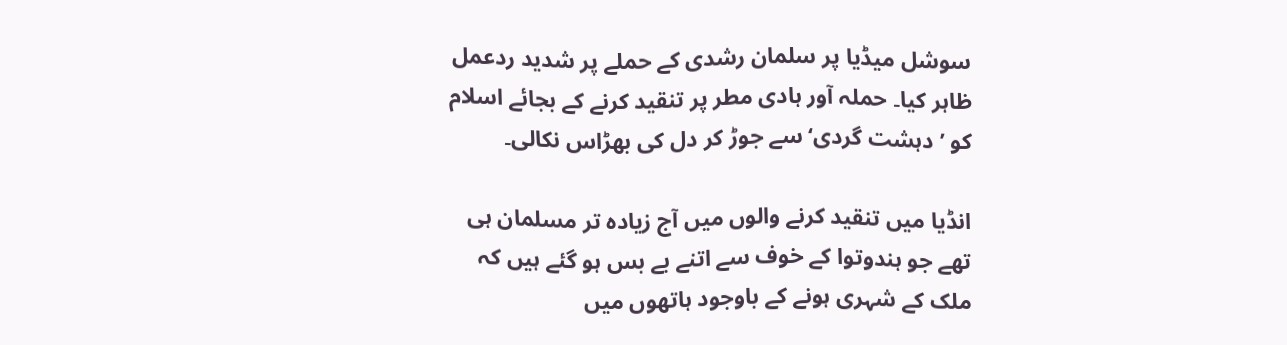سوشل میڈیا پر سلمان رشدی کے حملے پر شدید ردعمل ظاہر کیا۔ حملہ آور ہادی مطر پر تنقید کرنے کے بجائے اسلام کو ’دہشت گردی‘ سے جوڑ کر دل کی بھڑاس نکالی۔

انڈیا میں تنقید کرنے والوں میں آج زیادہ تر مسلمان ہی تھے جو ہندوتوا کے خوف سے اتنے بے بس ہو گئے ہیں کہ ملک کے شہری ہونے کے باوجود ہاتھوں میں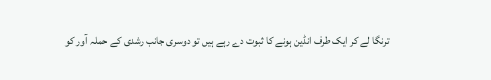ترنگا لے کر ایک طرف انڈین ہونے کا ثبوت دے رہے ہیں تو دوسری جانب رشدی کے حملہ آور کو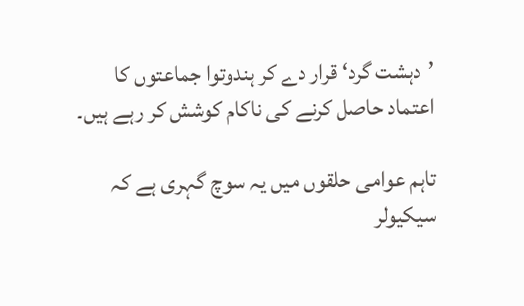’دہشت گرد‘ قرار دے کر ہندوتوا جماعتوں کا اعتماد حاصل کرنے کی ناکام کوشش کر رہے ہیں۔

تاہم عوامی حلقوں میں یہ سوچ گہری ہے کہ سیکیولر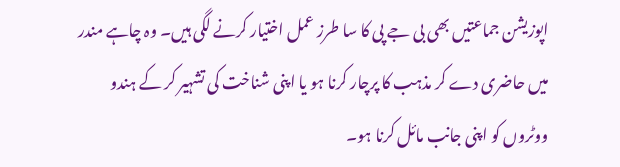اپوزیشن جماعتیں بھی بی جے پی کا سا طرز عمل اختیار کرنے لگی ہیں۔ وہ چاہے مندر میں حاضری دے کر مذہب کا پرچار کرنا ہو یا اپنی شناخت کی تشہیر کر کے ہندو ووٹروں کو اپنی جانب مائل کرنا ہو۔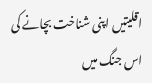اقلیتیں اپنی شناخت بچانے کی اس جنگ میں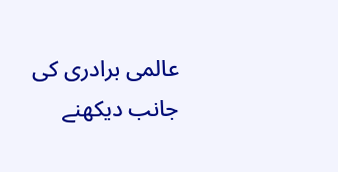عالمی برادری کی جانب دیکھنے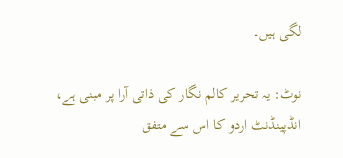لگی ہیں۔

نوٹ: یہ تحریر کالم نگار کی ذاتی آرا پر مبنی ہے، انڈپینڈنٹ اردو کا اس سے متفق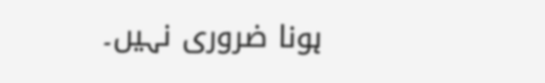ہونا ضروری نہیں۔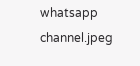whatsapp channel.jpeg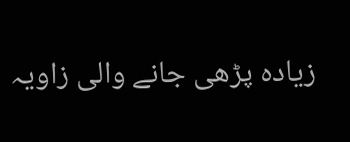زیادہ پڑھی جانے والی زاویہ